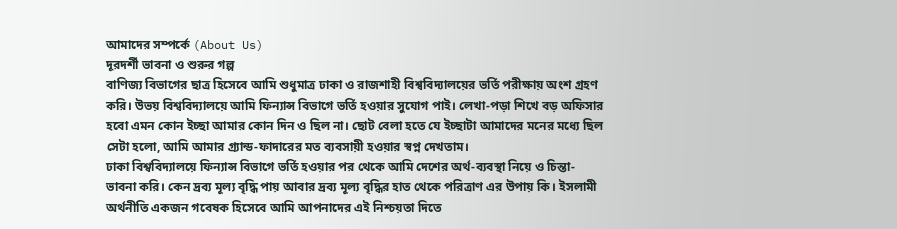আমাদের সম্পর্কে (About Us)
দূরদর্শী ভাবনা ও শুরুর গল্প
বাণিজ্য বিভাগের ছাত্র হিসেবে আমি শুধুমাত্র ঢাকা ও রাজশাহী বিশ্ববিদ্যালয়ের ভর্তি পরীক্ষায় অংশ গ্রহণ করি। উভয় বিশ্ববিদ্যালয়ে আমি ফিন্যান্স বিভাগে ভর্তি হওয়ার সুযোগ পাই। লেখা-পড়া শিখে বড় অফিসার হবো এমন কোন ইচ্ছা আমার কোন দিন ও ছিল না। ছোট বেলা হতে যে ইচ্ছাটা আমাদের মনের মধ্যে ছিল সেটা হলো, আমি আমার গ্র্যান্ড-ফাদারের মত ব্যবসায়ী হওয়ার স্বপ্ন দেখতাম।
ঢাকা বিশ্ববিদ্যালয়ে ফিন্যান্স বিভাগে ভর্তি হওয়ার পর থেকে আমি দেশের অর্থ-ব্যবস্থা নিয়ে ও চিন্তা-ভাবনা করি। কেন দ্রব্য মূল্য বৃদ্ধি পায় আবার দ্রব্য মূল্য বৃদ্ধির হাত থেকে পরিত্রাণ এর উপায় কি। ইসলামী অর্থনীতি একজন গবেষক হিসেবে আমি আপনাদের এই নিশ্চয়তা দিতে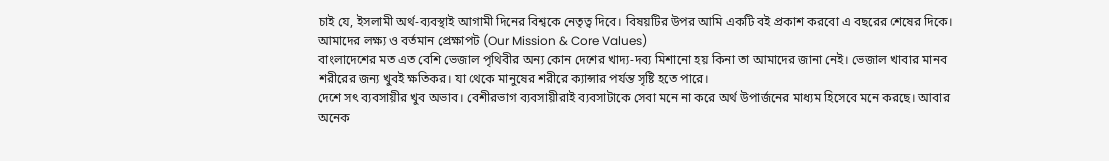চাই যে, ইসলামী অর্থ-ব্যবস্থাই আগামী দিনের বিশ্বকে নেতৃত্ব দিবে। বিষয়টির উপর আমি একটি বই প্রকাশ করবো এ বছরের শেষের দিকে।
আমাদের লক্ষ্য ও বর্তমান প্রেক্ষাপট (Our Mission & Core Values)
বাংলাদেশের মত এত বেশি ভেজাল পৃথিবীর অন্য কোন দেশের খাদ্য-দব্য মিশানো হয় কিনা তা আমাদের জানা নেই। ভেজাল খাবার মানব শরীরের জন্য খুবই ক্ষতিকর। যা থেকে মানুষের শরীরে ক্যান্সার পর্যন্ত সৃষ্টি হতে পারে।
দেশে সৎ ব্যবসায়ীর খুব অভাব। বেশীরভাগ ব্যবসায়ীরাই ব্যবসাটাকে সেবা মনে না করে অর্থ উপার্জনের মাধ্যম হিসেবে মনে করছে। আবার অনেক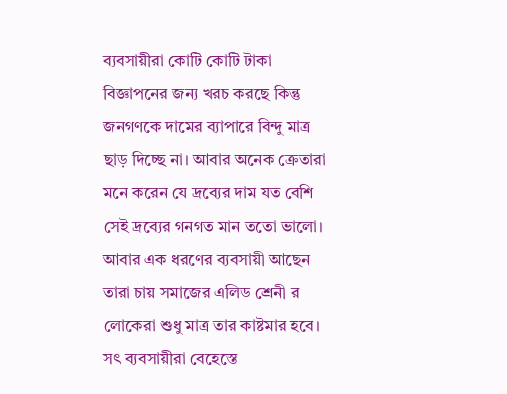ব্যবসায়ীরা কোটি কোটি টাকা বিজ্ঞাপনের জন্য খরচ করছে কিন্তু জনগণকে দামের ব্যাপারে বিন্দু মাত্র ছাড় দিচ্ছে না। আবার অনেক ক্রেতারা মনে করেন যে দ্রব্যের দাম যত বেশি সেই দ্রব্যের গনগত মান ততো ভালো। আবার এক ধরণের ব্যবসায়ী আছেন তারা চায় সমাজের এলিড শ্রেনী র লোকেরা শুধু মাত্র তার কাষ্টমার হবে।
সৎ ব্যবসায়ীরা বেহেস্তে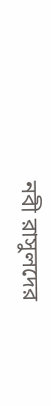নবী রাসুলদের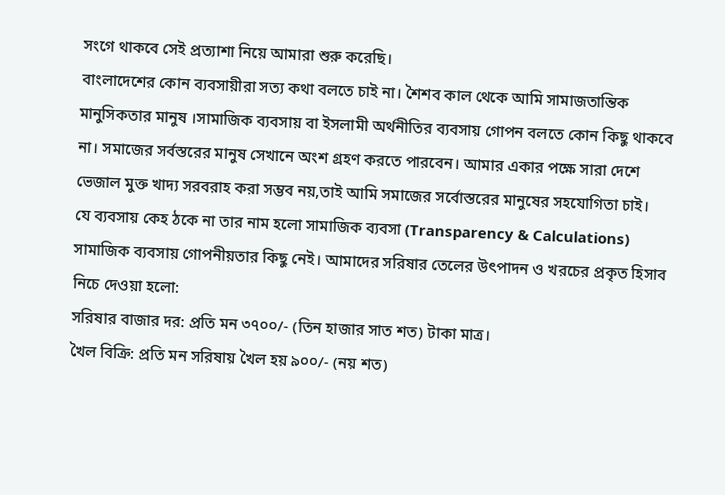সংগে থাকবে সেই প্রত্যাশা নিয়ে আমারা শুরু করেছি।
বাংলাদেশের কোন ব্যবসায়ীরা সত্য কথা বলতে চাই না। শৈশব কাল থেকে আমি সামাজতান্তিক মানুসিকতার মানুষ ।সামাজিক ব্যবসায় বা ইসলামী অর্থনীতির ব্যবসায় গোপন বলতে কোন কিছু থাকবে না। সমাজের সর্বস্তরের মানুষ সেখানে অংশ গ্রহণ করতে পারবেন। আমার একার পক্ষে সারা দেশে ভেজাল মুক্ত খাদ্য সরবরাহ করা সম্ভব নয়,তাই আমি সমাজের সর্বোস্তরের মানুষের সহযোগিতা চাই।
যে ব্যবসায় কেহ ঠকে না তার নাম হলো সামাজিক ব্যবসা (Transparency & Calculations)
সামাজিক ব্যবসায় গোপনীয়তার কিছু নেই। আমাদের সরিষার তেলের উৎপাদন ও খরচের প্রকৃত হিসাব নিচে দেওয়া হলো:
সরিষার বাজার দর: প্রতি মন ৩৭০০/- (তিন হাজার সাত শত) টাকা মাত্র।
খৈল বিক্রি: প্রতি মন সরিষায় খৈল হয় ৯০০/- (নয় শত)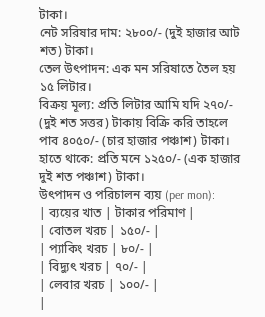টাকা।
নেট সরিষার দাম: ২৮০০/- (দুই হাজার আট শত) টাকা।
তেল উৎপাদন: এক মন সরিষাতে তৈল হয় ১৫ লিটার।
বিক্রয় মূল্য: প্রতি লিটার আমি যদি ২৭০/- (দুই শত সত্তর) টাকায় বিক্রি করি তাহলে পাব ৪০৫০/- (চার হাজার পঞ্চাশ) টাকা।
হাতে থাকে: প্রতি মনে ১২৫০/- (এক হাজার দুই শত পঞ্চাশ) টাকা।
উৎপাদন ও পরিচালন ব্যয় (per mon):
| ব্যয়ের খাত | টাকার পরিমাণ |
| বোতল খরচ | ১৫০/- |
| প্যাকিং খরচ | ৮০/- |
| বিদ্যুৎ খরচ | ৭০/- |
| লেবার খরচ | ১০০/- |
|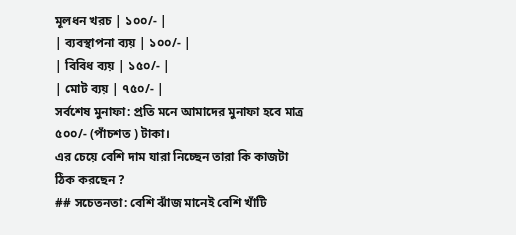মূলধন খরচ | ১০০/- |
| ব্যবস্থাপনা ব্যয় | ১০০/- |
| বিবিধ ব্যয় | ১৫০/- |
| মোট ব্যয় | ৭৫০/- |
সর্বশেষ মুনাফা: প্রতি মনে আমাদের মুনাফা হবে মাত্র ৫০০/- (পাঁচশত ) টাকা।
এর চেয়ে বেশি দাম যারা নিচ্ছেন তারা কি কাজটা ঠিক করছেন ?
## সচেতনতা: বেশি ঝাঁজ মানেই বেশি খাঁটি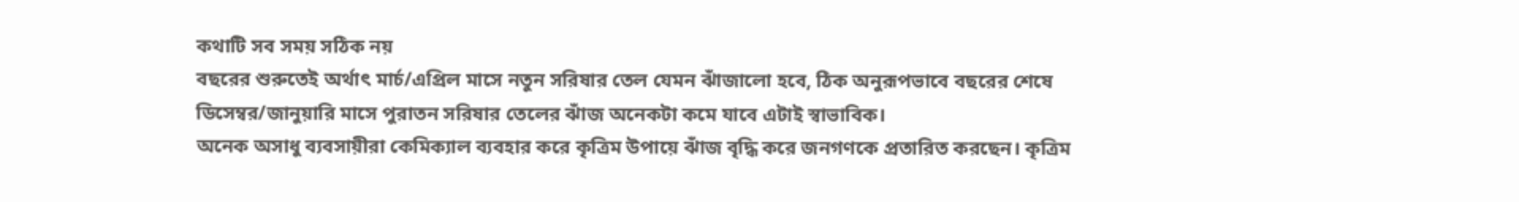কথাটি সব সময় সঠিক নয়
বছরের শুরুতেই অর্থাৎ মার্চ/এপ্রিল মাসে নতুন সরিষার তেল যেমন ঝাঁজালো হবে, ঠিক অনুরূপভাবে বছরের শেষে ডিসেম্বর/জানুয়ারি মাসে পুরাতন সরিষার তেলের ঝাঁজ অনেকটা কমে যাবে এটাই স্বাভাবিক।
অনেক অসাধু ব্যবসায়ীরা কেমিক্যাল ব্যবহার করে কৃত্রিম উপায়ে ঝাঁজ বৃদ্ধি করে জনগণকে প্রতারিত করছেন। কৃত্রিম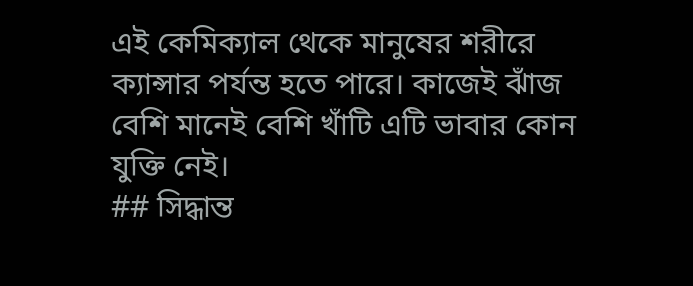এই কেমিক্যাল থেকে মানুষের শরীরে ক্যান্সার পর্যন্ত হতে পারে। কাজেই ঝাঁজ বেশি মানেই বেশি খাঁটি এটি ভাবার কোন যুক্তি নেই।
## সিদ্ধান্ত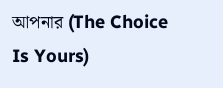আপনার (The Choice Is Yours)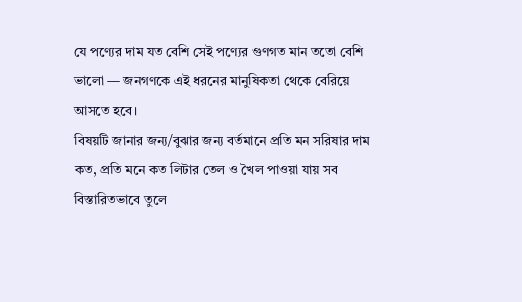যে পণ্যের দাম যত বেশি সেই পণ্যের গুণগত মান ততো বেশি ভালো — জনগণকে এই ধরনের মানুষিকতা থেকে বেরিয়ে আসতে হবে।
বিষয়টি জানার জন্য/বুঝার জন্য বর্তমানে প্রতি মন সরিষার দাম কত, প্রতি মনে কত লিটার তেল ও খৈল পাওয়া যায় সব বিস্তারিতভাবে তুলে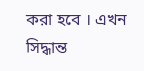করা হবে । এখন সিদ্ধান্ত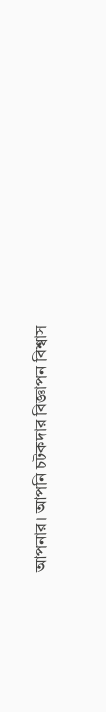আপনার। আপনি চটকদার বিজ্ঞাপন বিশ্বাস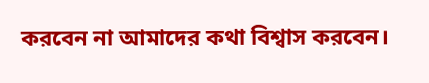করবেন না আমাদের কথা বিশ্বাস করবেন।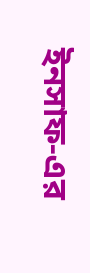ইনসাফ-এর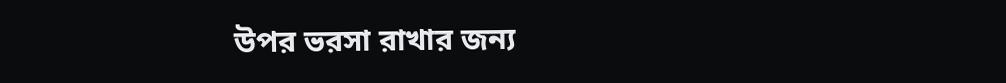উপর ভরসা রাখার জন্য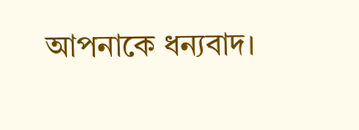আপনাকে ধন্যবাদ।